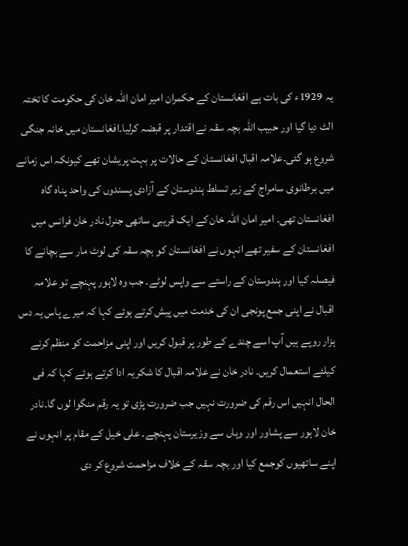یہ 1929ء کی بات ہے افغانستان کے حکمران امیر امان اللہ خان کی حکومت کا تختہ الٹ دیا گیا اور حبیب اللہ بچہ سقہ نے اقتدار پر قبضہ کرلیا۔افغانستان میں خانہ جنگی شروع ہو گئی۔علامہ اقبال افغانستان کے حالات پر بہت پریشان تھے کیونکہ اس زمانے میں برطانوی سامراج کے زیر تسلط ہندوستان کے آزادی پسندوں کی واحد پناہ گاہ افغانستان تھی۔ امیر امان اللہ خان کے ایک قریبی ساتھی جنرل نادر خان فرانس میں افغانستان کے سفیر تھے انہوں نے افغانستان کو بچہ سقہ کی لوٹ مار سے بچانے کا فیصلہ کیا اور ہندوستان کے راستے سے واپس لوٹے۔ جب وہ لاہور پہنچے تو علامہ اقبال نے اپنی جمع پونجی ان کی خدمت میں پیش کرتے ہوئے کہا کہ میرے پاس یہ دس ہزار روپے ہیں آپ اسے چندے کے طور پر قبول کریں اور اپنی مزاحمت کو منظم کرنے کیلئے استعمال کریں۔ نادر خان نے علامہ اقبال کا شکریہ ادا کرتے ہوئے کہا کہ فی الحال انہیں اس رقم کی ضرورت نہیں جب ضرورت پڑی تو یہ رقم منگوا لوں گا۔نادر خان لاہور سے پشاور اور وہاں سے وزیرستان پہنچے۔ علی خیل کے مقام پر انہوں نے اپنے ساتھیوں کوجمع کیا اور بچہ سقہ کے خلاف مزاحمت شروع کر دی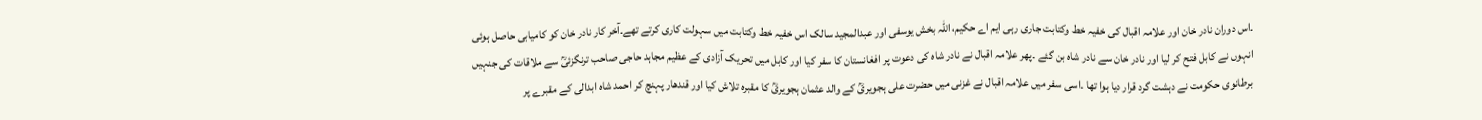۔اس دوران نادر خان اور علامہ اقبال کی خفیہ خط وکتابت جاری رہی ایم اے حکیم، اللہ بخش یوسفی اور عبدالمجید سالک اس خفیہ خط وکتابت میں سہولت کاری کرتے تھے۔آخر کار نادر خان کو کامیابی حاصل ہوئی انہوں نے کابل فتح کر لیا اور نادر خان سے نادر شاہ بن گئے ۔پھر علامہ اقبال نے نادر شاہ کی دعوت پر افغانستان کا سفر کیا اور کابل میں تحریک آزادی کے عظیم مجاہد حاجی صاحب ترنگزئیؒ سے ملاقات کی جنہیں برطانوی حکومت نے دہشت گرد قرار دیا ہوا تھا ۔اسی سفر میں علامہ اقبال نے غزنی میں حضرت علی ہجویریؒ کے والد عثمان ہجویریؒ کا مقبرہ تلاش کیا اور قندھار پہنچ کر احمد شاہ ابدالی کے مقبرے پر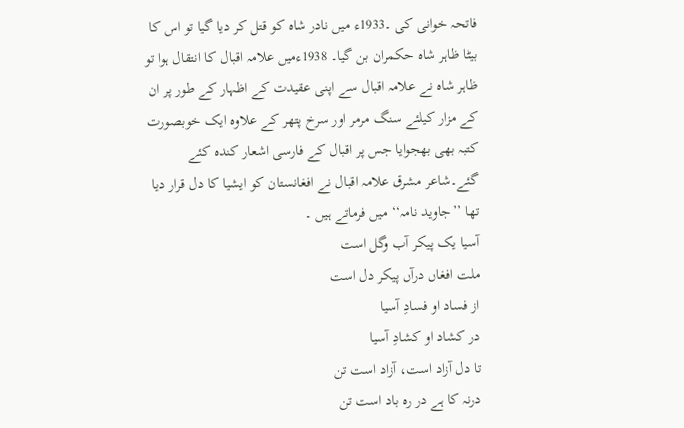فاتحہ خوانی کی ۔1933ء میں نادر شاہ کو قتل کر دیا گیا تو اس کا بیٹا ظاہر شاہ حکمران بن گیا۔ 1938ءمیں علامہ اقبال کا انتقال ہوا تو ظاہر شاہ نے علامہ اقبال سے اپنی عقیدت کے اظہار کے طور پر ان کے مزار کیلئے سنگ مرمر اور سرخ پتھر کے علاوہ ایک خوبصورت کتبہ بھی بھجوایا جس پر اقبال کے فارسی اشعار کندہ کئے گئے۔شاعر مشرق علامہ اقبال نے افغانستان کو ایشیا کا دل قرار دیا تھا ’’جاوید نامہ‘‘ میں فرماتے ہیں ۔
آسیا یک پیکر آب وگل است
ملت افغاں درآں پیکر دل است
از فساد او فسادِ آسیا
در کشاد او کشادِ آسیا
تا دل آزاد است، آزاد است تن
درنہ کا ہے در رہ باد است تن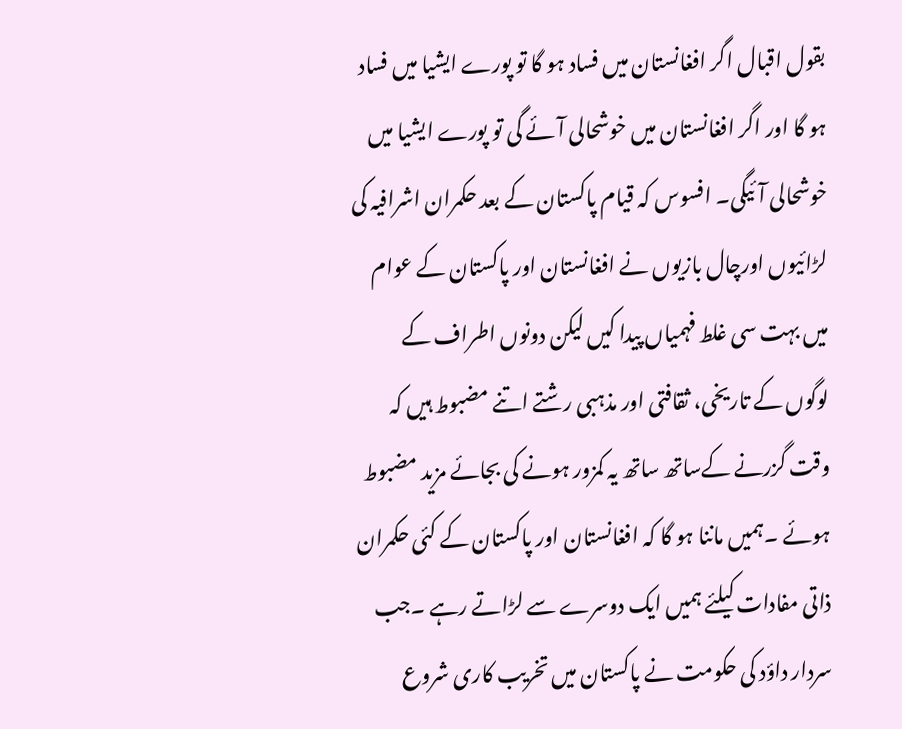بقول اقبال اگر افغانستان میں فساد ہو گا تو پورے ایشیا میں فساد ہو گا اور اگر افغانستان میں خوشحالی آئے گی تو پورے ایشیا میں خوشحالی آئیگی۔ افسوس کہ قیام پاکستان کے بعد حکمران اشرافیہ کی لڑائیوں اورچال بازیوں نے افغانستان اور پاکستان کے عوام میں بہت سی غلط فہمیاں پیدا کیں لیکن دونوں اطراف کے لوگوں کے تاریخی، ثقافتی اور مذہبی رشتے اتنے مضبوط ہیں کہ وقت گزرنے کےساتھ ساتھ یہ کمزور ہونے کی بجائے مزید مضبوط ہوئے ۔ہمیں ماننا ہو گا کہ افغانستان اور پاکستان کے کئی حکمران ذاتی مفادات کیلئے ہمیں ایک دوسرے سے لڑاتے رہے ۔جب سردار داؤد کی حکومت نے پاکستان میں تخریب کاری شروع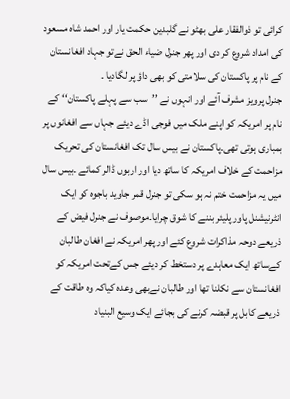کرائی تو ذوالفقار علی بھٹو نے گلبدین حکمت یار اور احمد شاہ مسعود کی امداد شروع کر دی اور پھر جنرل ضیاء الحق نےتو جہاد افغانستان کے نام پر پاکستان کی سلامتی کو بھی داؤ پر لگادیا ۔
جنرل پرویز مشرف آئے اور انہوں نے ’’سب سے پہلے پاکستان‘‘ کے نام پر امریکہ کو اپنے ملک میں فوجی اڈے دیئے جہاں سے افغانوں پر بمباری ہوتی تھی۔پاکستان نے بیس سال تک افغانستان کی تحریک مزاحمت کے خلاف امریکہ کا ساتھ دیا اور اربوں ڈالر کمائے ۔بیس سال میں یہ مزاحمت ختم نہ ہو سکی تو جنرل قمر جاوید باجوہ کو ایک انٹرنیشنل پاور پلیئر بننے کا شوق چرایا۔موصوف نے جنرل فیض کے ذریعے دوحہ مذاکرات شروع کئے اور پھر امریکہ نے افغان طالبان کےساتھ ایک معاہدے پر دستخط کر دیئے جس کےتحت امریکہ کو افغانستان سے نکلنا تھا اور طالبان نےبھی وعدہ کیاکہ وہ طاقت کے ذریعے کابل پر قبضہ کرنے کی بجائے ایک وسیع البنیاد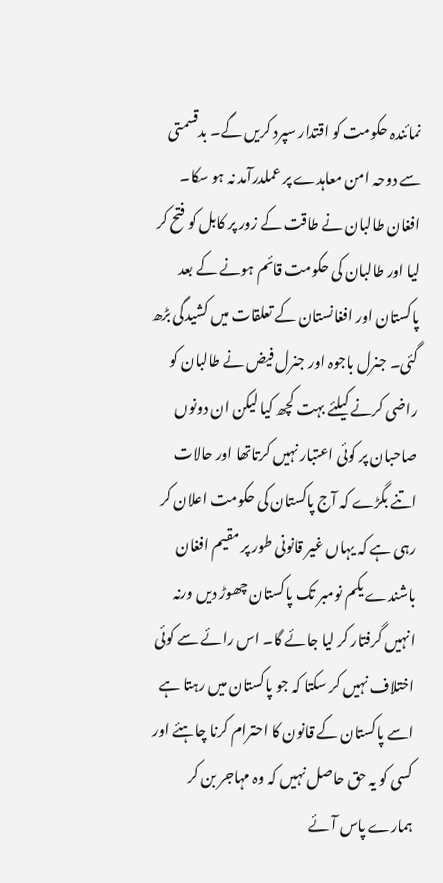نمائندہ حکومت کو اقتدار سپرد کریں گے۔ بدقسمتی سے دوحہ امن معاہدے پر عملدرآمد نہ ہو سکا۔ افغان طالبان نے طاقت کے زور پر کابل کو فتح کر لیا اور طالبان کی حکومت قائم ہونے کے بعد پاکستان اور افغانستان کے تعلقات میں کشیدگی بڑھ گئی۔ جنرل باجوہ اور جنرل فیض نے طالبان کو راضی کرنے کیلئے بہت کچھ کیا لیکن ان دونوں صاحبان پر کوئی اعتبار نہیں کرتاتھا اور حالات اتنے بگڑے کہ آج پاکستان کی حکومت اعلان کر رہی ہے کہ یہاں غیر قانونی طور پر مقیم افغان باشندے یکم نومبر تک پاکستان چھوڑ دیں ورنہ انہیں گرفتار کر لیا جائے گا۔ اس رائے سے کوئی اختلاف نہیں کر سکتا کہ جو پاکستان میں رہتا ہے اسے پاکستان کے قانون کا احترام کرنا چاہئے اور کسی کو یہ حق حاصل نہیں کہ وہ مہاجر بن کر ہمارے پاس آئے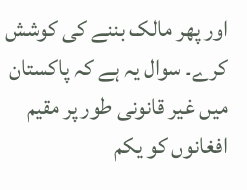اور پھر مالک بننے کی کوشش کرے۔ سوال یہ ہے کہ پاکستان میں غیر قانونی طور پر مقیم افغانوں کو یکم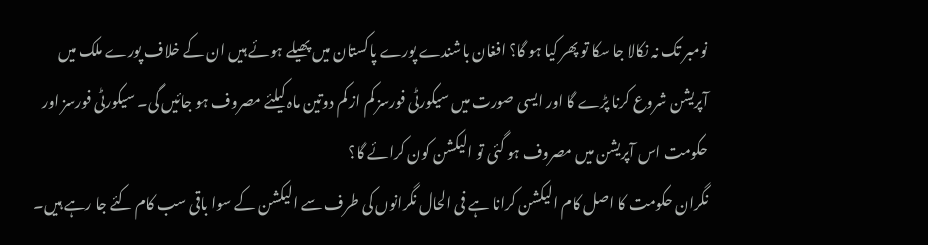نومبر تک نہ نکالا جا سکا تو پھر کیا ہو گا؟ افغان باشندے پورے پاکستان میں پھیلے ہوئے ہیں ان کے خلاف پورے ملک میں آپریشن شروع کرنا پڑے گا اور ایسی صورت میں سیکورٹی فورسز کم از کم دوتین ماہ کیلئے مصروف ہو جائیں گی۔ سیکورٹی فورسز اور حکومت اس آپریشن میں مصروف ہو گئی تو الیکشن کون کرائے گا؟
نگران حکومت کا اصل کام الیکشن کرانا ہے فی الحال نگرانوں کی طرف سے الیکشن کے سوا باقی سب کام کئے جا رہے ہیں۔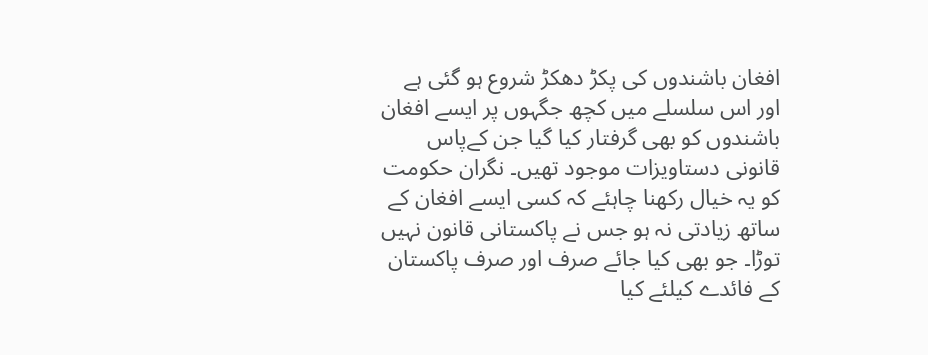افغان باشندوں کی پکڑ دھکڑ شروع ہو گئی ہے اور اس سلسلے میں کچھ جگہوں پر ایسے افغان باشندوں کو بھی گرفتار کیا گیا جن کےپاس قانونی دستاویزات موجود تھیں۔ نگران حکومت کو یہ خیال رکھنا چاہئے کہ کسی ایسے افغان کے ساتھ زیادتی نہ ہو جس نے پاکستانی قانون نہیں توڑا۔ جو بھی کیا جائے صرف اور صرف پاکستان کے فائدے کیلئے کیا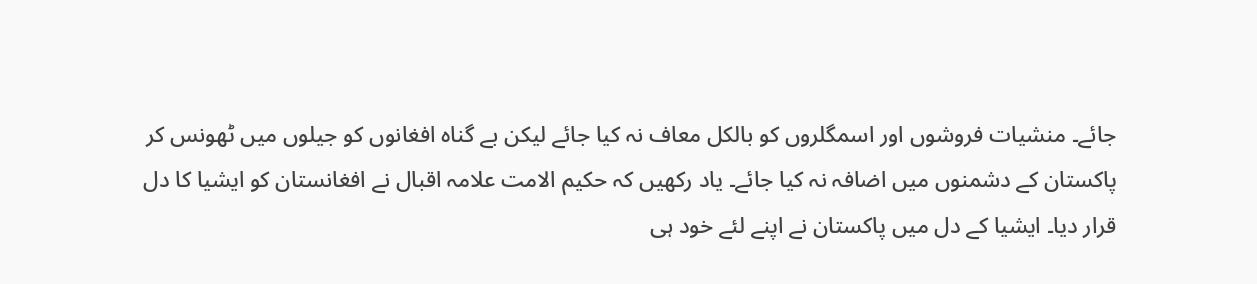جائے۔ منشیات فروشوں اور اسمگلروں کو بالکل معاف نہ کیا جائے لیکن بے گناہ افغانوں کو جیلوں میں ٹھونس کر پاکستان کے دشمنوں میں اضافہ نہ کیا جائے۔ یاد رکھیں کہ حکیم الامت علامہ اقبال نے افغانستان کو ایشیا کا دل قرار دیا۔ ایشیا کے دل میں پاکستان نے اپنے لئے خود ہی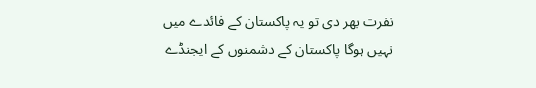نفرت بھر دی تو یہ پاکستان کے فائدے میں نہیں ہوگا پاکستان کے دشمنوں کے ایجنڈے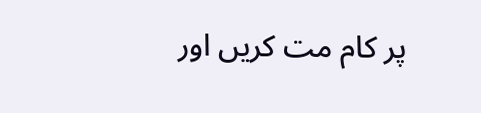پر کام مت کریں اور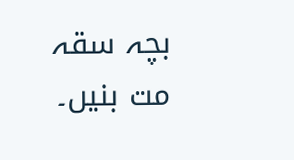بچہ سقہ مت بنیں۔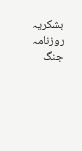بشکریہ روزنامہ جنگ